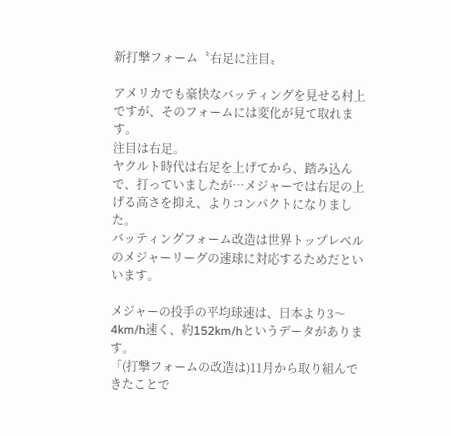新打撃フォーム〝右足に注目〟

アメリカでも豪快なバッティングを見せる村上ですが、そのフォームには変化が見て取れます。
注目は右足。
ヤクルト時代は右足を上げてから、踏み込んで、打っていましたが…メジャーでは右足の上げる高さを抑え、よりコンパクトになりました。
バッティングフォーム改造は世界トップレベルのメジャーリーグの速球に対応するためだといいます。

メジャーの投手の平均球速は、日本より3〜4km/h速く、約152km/hというデータがあります。
「(打撃フォームの改造は)11月から取り組んできたことで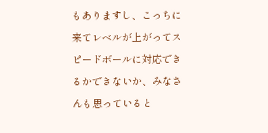もありますし、こっちに来てレベルが上がってスピードボールに対応できるかできないか、みなさんも思っていると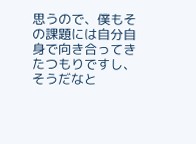思うので、僕もその課題には自分自身で向き合ってきたつもりですし、そうだなと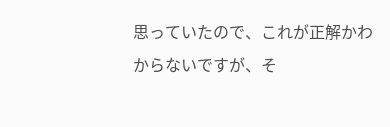思っていたので、これが正解かわからないですが、そ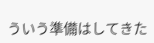ういう準備はしてきた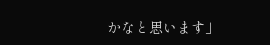かなと思います」